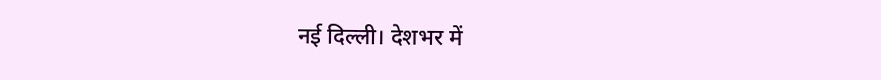नई दिल्ली। देशभर में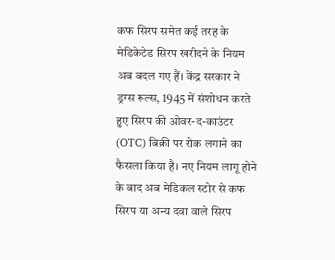कफ सिरप समेत कई तरह के मेडिकेटेड सिरप खरीदने के नियम अब बदल गए हैं। केंद्र सरकार ने ड्रग्स रूल्स, 1945 में संशोधन करते हुए सिरप की ओवर-द-काउंटर (OTC) बिक्री पर रोक लगाने का फैसला किया है। नए नियम लागू होने के बाद अब मेडिकल स्टोर से कफ सिरप या अन्य दवा वाले सिरप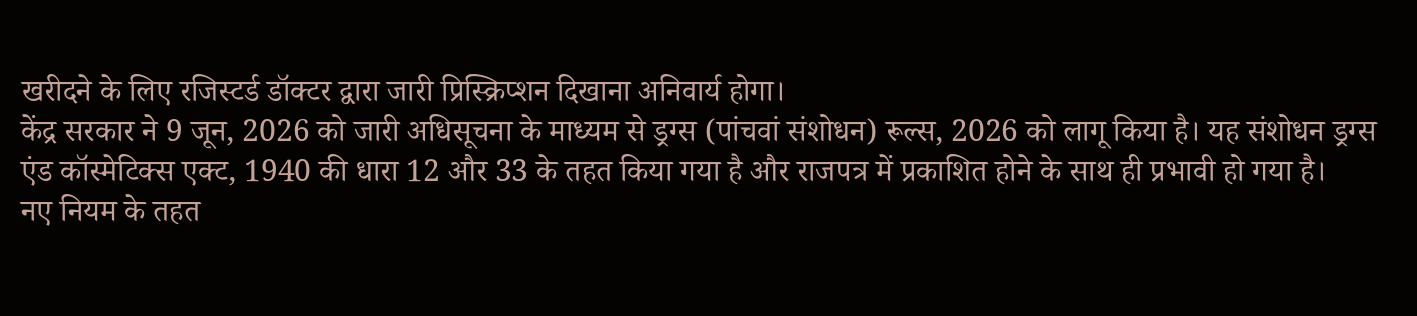खरीदने के लिए रजिस्टर्ड डॉक्टर द्वारा जारी प्रिस्क्रिप्शन दिखाना अनिवार्य होगा।
केंद्र सरकार ने 9 जून, 2026 को जारी अधिसूचना के माध्यम से ड्रग्स (पांचवां संशोधन) रूल्स, 2026 को लागू किया है। यह संशोधन ड्रग्स एंड कॉस्मेटिक्स एक्ट, 1940 की धारा 12 और 33 के तहत किया गया है और राजपत्र में प्रकाशित होने के साथ ही प्रभावी हो गया है।
नए नियम के तहत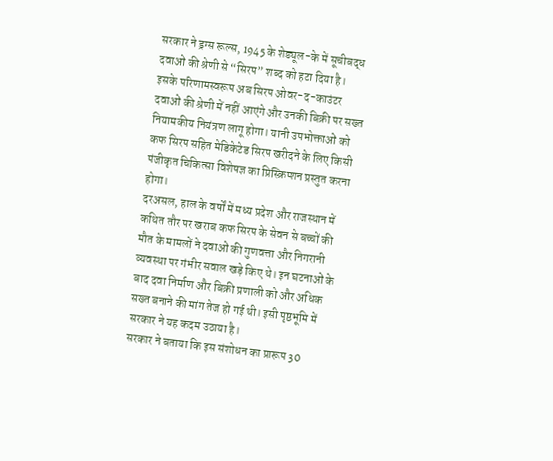सरकार ने ड्रग्स रूल्स, 1945 के शेड्यूल-के में सूचीबद्ध दवाओं की श्रेणी से “सिरप” शब्द को हटा दिया है। इसके परिणामस्वरूप अब सिरप ओवर-द-काउंटर दवाओं की श्रेणी में नहीं आएंगे और उनकी बिक्री पर सख्त नियामकीय नियंत्रण लागू होगा। यानी उपभोक्ताओं को कफ सिरप सहित मेडिकेटेड सिरप खरीदने के लिए किसी पंजीकृत चिकित्सा विशेषज्ञ का प्रिस्क्रिप्शन प्रस्तुत करना होगा।
दरअसल, हाल के वर्षों में मध्य प्रदेश और राजस्थान में कथित तौर पर खराब कफ सिरप के सेवन से बच्चों की मौत के मामलों ने दवाओं की गुणवत्ता और निगरानी व्यवस्था पर गंभीर सवाल खड़े किए थे। इन घटनाओं के बाद दवा निर्माण और बिक्री प्रणाली को और अधिक सख्त बनाने की मांग तेज हो गई थी। इसी पृष्ठभूमि में सरकार ने यह कदम उठाया है।
सरकार ने बताया कि इस संशोधन का प्रारूप 30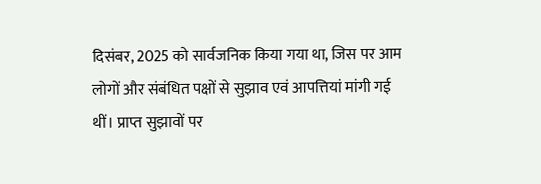दिसंबर, 2025 को सार्वजनिक किया गया था, जिस पर आम लोगों और संबंधित पक्षों से सुझाव एवं आपत्तियां मांगी गई थीं। प्राप्त सुझावों पर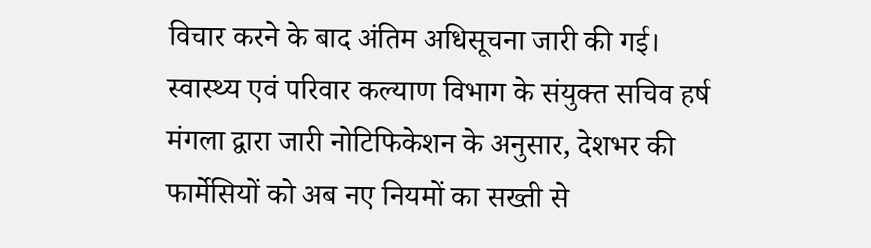विचार करने के बाद अंतिम अधिसूचना जारी की गई।
स्वास्थ्य एवं परिवार कल्याण विभाग के संयुक्त सचिव हर्ष मंगला द्वारा जारी नोटिफिकेशन के अनुसार, देशभर की फार्मेसियों को अब नए नियमों का सख्ती से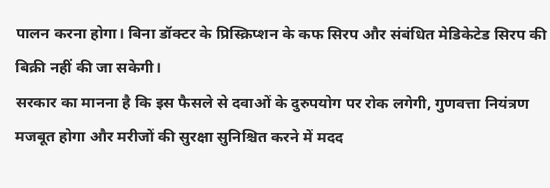पालन करना होगा। बिना डॉक्टर के प्रिस्क्रिप्शन के कफ सिरप और संबंधित मेडिकेटेड सिरप की बिक्री नहीं की जा सकेगी।
सरकार का मानना है कि इस फैसले से दवाओं के दुरुपयोग पर रोक लगेगी, गुणवत्ता नियंत्रण मजबूत होगा और मरीजों की सुरक्षा सुनिश्चित करने में मदद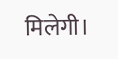मिलेगी।